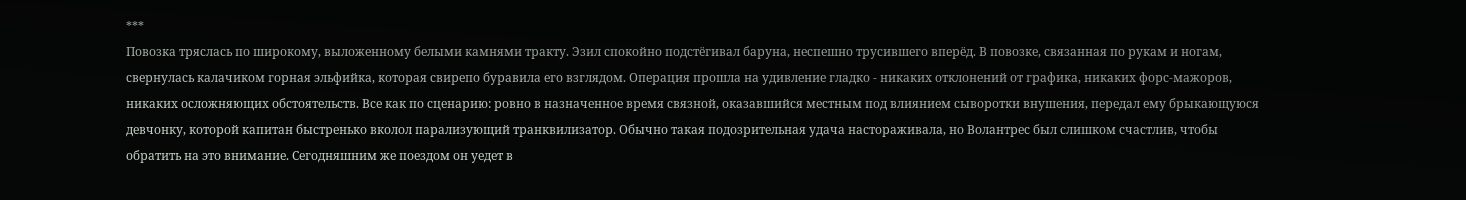***
Повозка тряслась по широкому, выложенному белыми камнями тракту. Эзил спокойно подстёгивал баруна, неспешно трусившего вперёд. В повозке, связанная по рукам и ногам, свернулась калачиком горная эльфийка, которая свирепо буравила его взглядом. Операция прошла на удивление гладко - никаких отклонений от графика, никаких форс-мажоров, никаких осложняющих обстоятельств. Все как по сценарию: ровно в назначенное время связной, оказавшийся местным под влиянием сыворотки внушения, передал ему брыкающуюся девчонку, которой капитан быстренько вколол парализующий транквилизатор. Обычно такая подозрительная удача настораживала, но Волантрес был слишком счастлив, чтобы обратить на это внимание. Сегодняшним же поездом он уедет в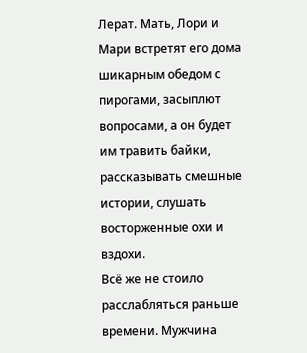Лерат. Мать, Лори и Мари встретят его дома шикарным обедом с пирогами, засыплют вопросами, а он будет им травить байки, рассказывать смешные истории, слушать восторженные охи и вздохи.
Всё же не стоило расслабляться раньше времени. Мужчина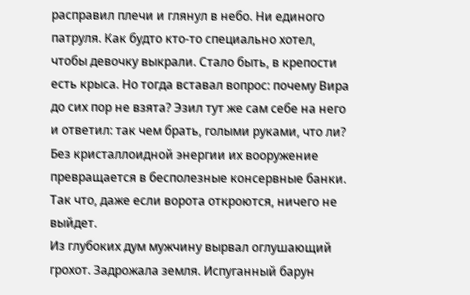расправил плечи и глянул в небо. Ни единого патруля. Как будто кто-то специально хотел, чтобы девочку выкрали. Стало быть, в крепости есть крыса. Но тогда вставал вопрос: почему Вира до сих пор не взята? Эзил тут же сам себе на него и ответил: так чем брать, голыми руками, что ли? Без кристаллоидной энергии их вооружение превращается в бесполезные консервные банки. Так что, даже если ворота откроются, ничего не выйдет.
Из глубоких дум мужчину вырвал оглушающий грохот. Задрожала земля. Испуганный барун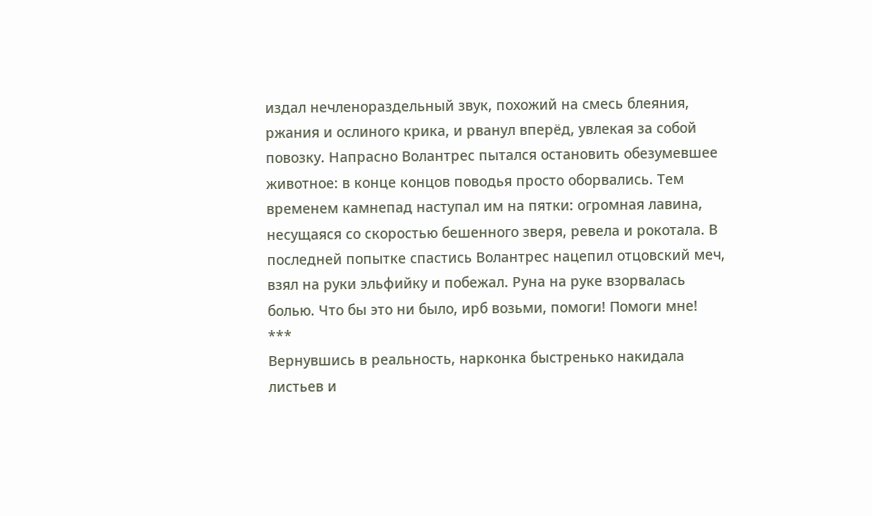издал нечленораздельный звук, похожий на смесь блеяния, ржания и ослиного крика, и рванул вперёд, увлекая за собой повозку. Напрасно Волантрес пытался остановить обезумевшее животное: в конце концов поводья просто оборвались. Тем временем камнепад наступал им на пятки: огромная лавина, несущаяся со скоростью бешенного зверя, ревела и рокотала. В последней попытке спастись Волантрес нацепил отцовский меч, взял на руки эльфийку и побежал. Руна на руке взорвалась болью. Что бы это ни было, ирб возьми, помоги! Помоги мне!
***
Вернувшись в реальность, нарконка быстренько накидала листьев и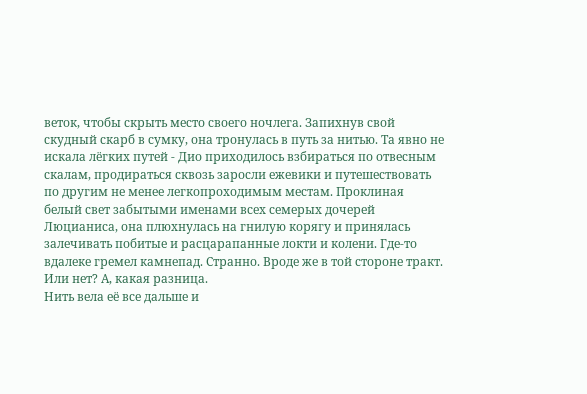веток, чтобы скрыть место своего ночлега. Запихнув свой скудный скарб в сумку, она тронулась в путь за нитью. Та явно не искала лёгких путей - Дио приходилось взбираться по отвесным скалам, продираться сквозь заросли ежевики и путешествовать по другим не менее легкопроходимым местам. Проклиная белый свет забытыми именами всех семерых дочерей Люцианиса, она плюхнулась на гнилую корягу и принялась залечивать побитые и расцарапанные локти и колени. Где-то вдалеке гремел камнепад. Странно. Вроде же в той стороне тракт. Или нет? А, какая разница.
Нить вела её все дальше и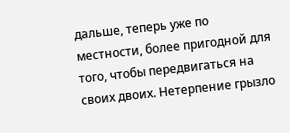дальше, теперь уже по местности, более пригодной для того, чтобы передвигаться на своих двоих. Нетерпение грызло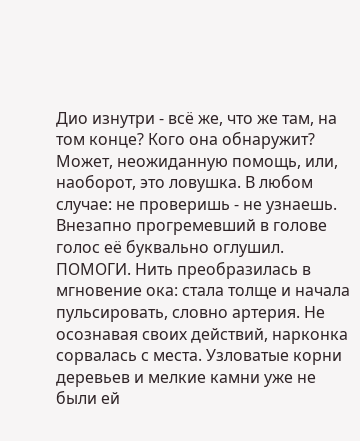Дио изнутри - всё же, что же там, на том конце? Кого она обнаружит? Может, неожиданную помощь, или, наоборот, это ловушка. В любом случае: не проверишь - не узнаешь.
Внезапно прогремевший в голове голос её буквально оглушил. ПОМОГИ. Нить преобразилась в мгновение ока: стала толще и начала пульсировать, словно артерия. Не осознавая своих действий, нарконка сорвалась с места. Узловатые корни деревьев и мелкие камни уже не были ей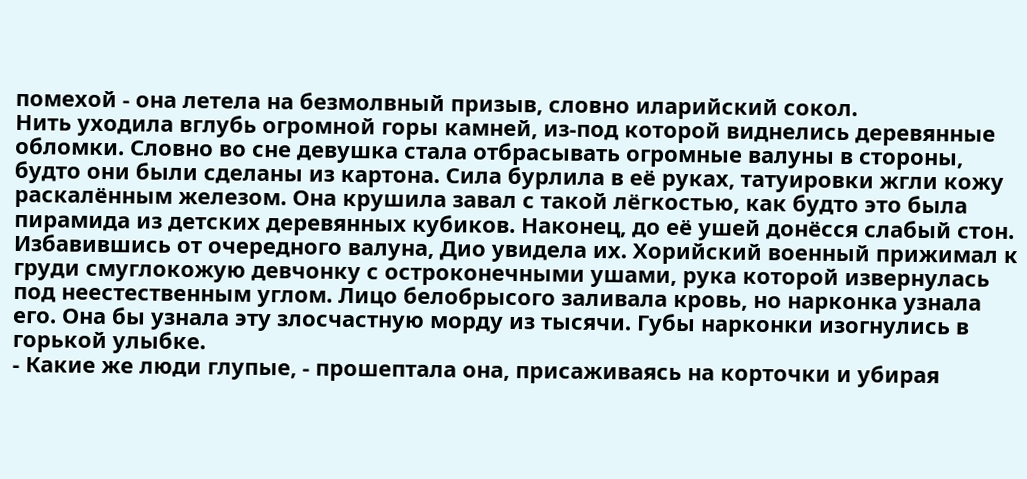помехой - она летела на безмолвный призыв, словно иларийский сокол.
Нить уходила вглубь огромной горы камней, из-под которой виднелись деревянные обломки. Словно во сне девушка стала отбрасывать огромные валуны в стороны, будто они были сделаны из картона. Сила бурлила в её руках, татуировки жгли кожу раскалённым железом. Она крушила завал с такой лёгкостью, как будто это была пирамида из детских деревянных кубиков. Наконец, до её ушей донёсся слабый стон. Избавившись от очередного валуна, Дио увидела их. Хорийский военный прижимал к груди смуглокожую девчонку с остроконечными ушами, рука которой извернулась под неестественным углом. Лицо белобрысого заливала кровь, но нарконка узнала его. Она бы узнала эту злосчастную морду из тысячи. Губы нарконки изогнулись в горькой улыбке.
- Какие же люди глупые, - прошептала она, присаживаясь на корточки и убирая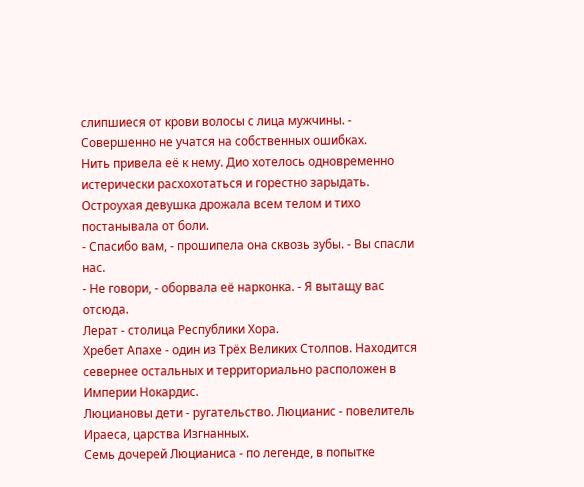слипшиеся от крови волосы с лица мужчины. - Совершенно не учатся на собственных ошибках.
Нить привела её к нему. Дио хотелось одновременно истерически расхохотаться и горестно зарыдать.
Остроухая девушка дрожала всем телом и тихо постанывала от боли.
- Спасибо вам, - прошипела она сквозь зубы. - Вы спасли нас.
- Не говори, - оборвала её нарконка. - Я вытащу вас отсюда.
Лерат - столица Республики Хора.
Хребет Апахе - один из Трёх Великих Столпов. Находится севернее остальных и территориально расположен в Империи Нокардис.
Люциановы дети - ругательство. Люцианис - повелитель Ираеса, царства Изгнанных.
Семь дочерей Люцианиса - по легенде, в попытке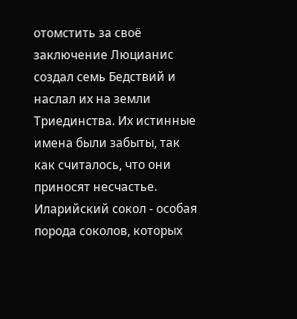отомстить за своё заключение Люцианис создал семь Бедствий и наслал их на земли Триединства. Их истинные имена были забыты, так как считалось, что они приносят несчастье.
Иларийский сокол - особая порода соколов, которых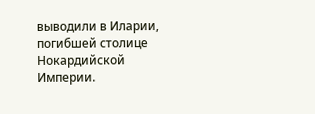выводили в Иларии, погибшей столице Нокардийской Империи.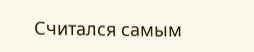Считался самым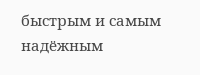быстрым и самым надёжным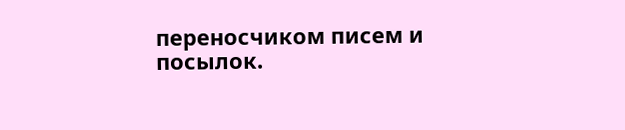переносчиком писем и посылок.